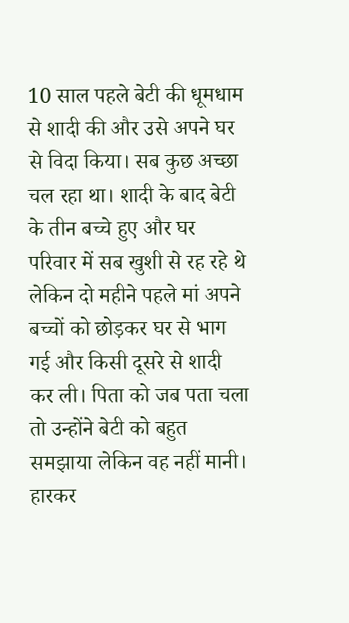10 साल पहले बेटी की धूमधाम से शादी की और उसे अपने घर से विदा किया। सब कुछ अच्छा चल रहा था। शादी के बाद बेटी के तीन बच्चे हुए और घर परिवार में सब खुशी से रह रहे थे लेकिन दो महीने पहले मां अपने बच्चों को छोड़कर घर से भाग गई और किसी दूसरे से शादी कर ली। पिता को जब पता चला तो उन्होंने बेटी को बहुत समझाया लेकिन वह नहीं मानी। हारकर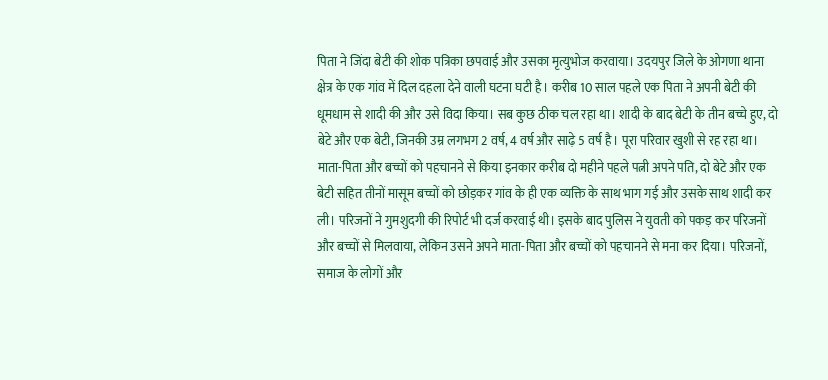पिता ने जिंदा बेटी की शोक पत्रिका छपवाई और उसका मृत्युभोज करवाया। उदयपुर जिले के ओगणा थाना क्षेत्र के एक गांव में दिल दहला देने वाली घटना घटी है। करीब 10 साल पहले एक पिता ने अपनी बेटी की धूमधाम से शादी की और उसे विदा किया। सब कुछ ठीक चल रहा था। शादी के बाद बेटी के तीन बच्चे हुए, दो बेटे और एक बेटी, जिनकी उम्र लगभग 2 वर्ष, 4 वर्ष और साढ़े 5 वर्ष है। पूरा परिवार खुशी से रह रहा था। माता-पिता और बच्चों को पहचानने से किया इनकार करीब दो महीने पहले पत्नी अपने पति, दो बेटे और एक बेटी सहित तीनों मासूम बच्चों को छोड़कर गांव के ही एक व्यक्ति के साथ भाग गई और उसके साथ शादी कर ली। परिजनों ने गुमशुदगी की रिपोर्ट भी दर्ज करवाई थी। इसके बाद पुलिस ने युवती को पकड़ कर परिजनों और बच्चों से मिलवाया, लेकिन उसने अपने माता-पिता और बच्चों को पहचानने से मना कर दिया। परिजनों, समाज के लोगों और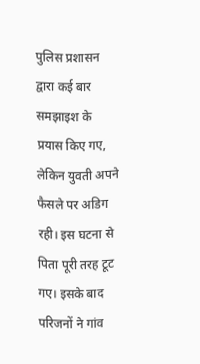पुलिस प्रशासन द्वारा कई बार समझाइश के प्रयास किए गए, लेकिन युवती अपने फैसले पर अडिग रही। इस घटना से पिता पूरी तरह टूट गए। इसके बाद परिजनों ने गांव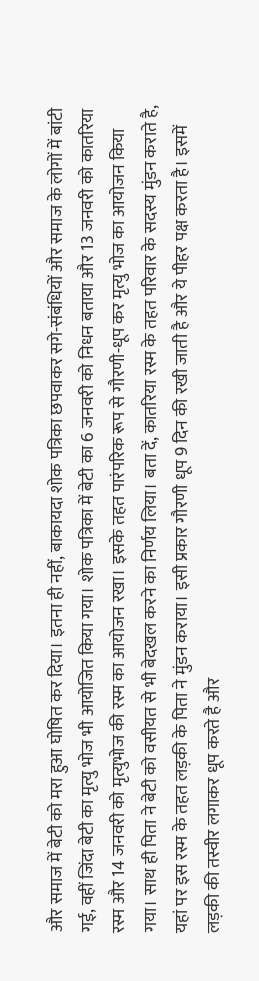और समाज में बेटी को मरा हुआ घोषित कर दिया। इतना ही नहीं, बाकायदा शोक पत्रिका छपवाकर सगे-संबंधियों और समाज के लोगों में बांटी गई, वहीं जिंदा बेटी का मृत्यु भोज भी आयोजित किया गया। शोक पत्रिका में बेटी का 6 जनवरी को निधन बताया और 13 जनवरी को कातरिया रस्म और 14 जनवरी को मृत्युभोज की रस्म का आयोजन रखा। इसके तहत पारंपरिक रूप से गौरणी-धूप कर मृत्यु भोज का आयोजन किया गया। साथ ही पिता ने बेटी को वसीयत से भी बेदखल करने का निर्णय लिया। बता दें, कातरिया रस्म के तहत परिवार के सदस्य मुंडन कराते है, यहां पर इस रस्म के तहत लड़की के पिता ने मुंडन कराया। इसी प्रकार गौरणी धूप 9 दिन की रखी जाती है और ये पीहर पक्ष करता है। इसमें लड़की की तस्वीर लगाकर धूप करते है और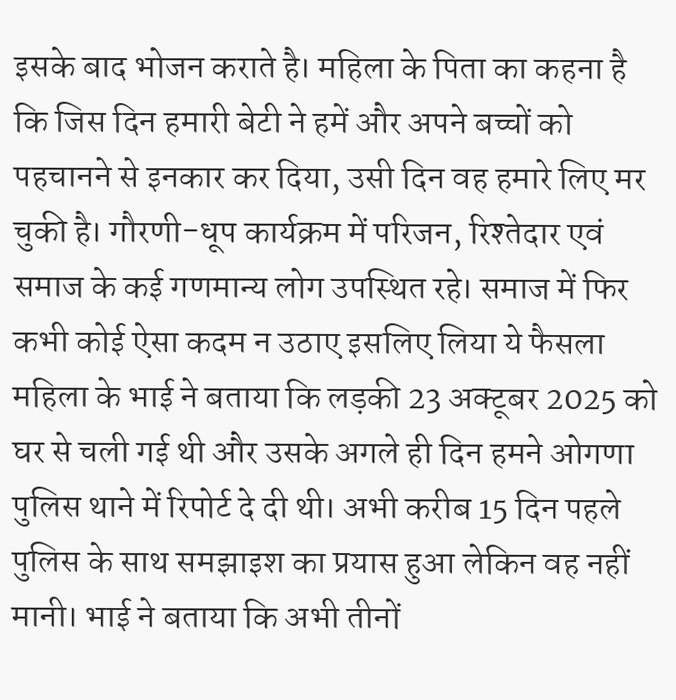इसके बाद भोजन कराते है। महिला के पिता का कहना है कि जिस दिन हमारी बेटी ने हमें और अपने बच्चों को पहचानने से इनकार कर दिया, उसी दिन वह हमारे लिए मर चुकी है। गौरणी-धूप कार्यक्रम में परिजन, रिश्तेदार एवं समाज के कई गणमान्य लोग उपस्थित रहे। समाज में फिर कभी कोई ऐसा कदम न उठाए इसलिए लिया ये फैसला महिला के भाई ने बताया कि लड़की 23 अक्टूबर 2025 को घर से चली गई थी और उसके अगले ही दिन हमने ओगणा पुलिस थाने में रिपोर्ट दे दी थी। अभी करीब 15 दिन पहले पुलिस के साथ समझाइश का प्रयास हुआ लेकिन वह नहीं मानी। भाई ने बताया कि अभी तीनों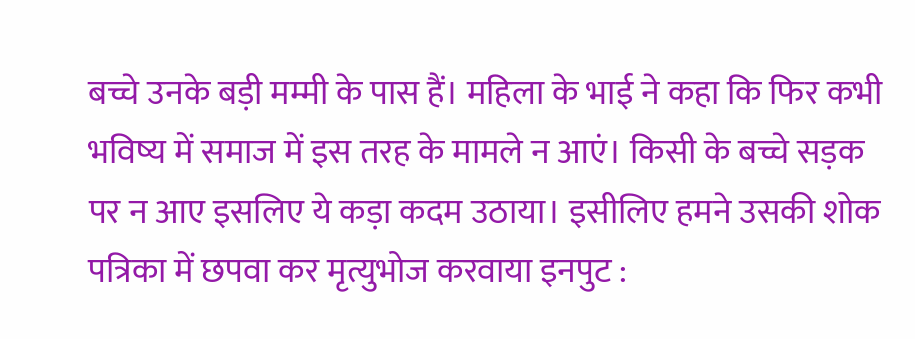बच्चे उनके बड़ी मम्मी के पास हैं। महिला के भाई ने कहा कि फिर कभी भविष्य में समाज में इस तरह के मामले न आएं। किसी के बच्चे सड़क पर न आए इसलिए ये कड़ा कदम उठाया। इसीलिए हमने उसकी शोक पत्रिका में छपवा कर मृत्युभोज करवाया इनपुट :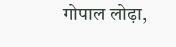गोपाल लोढ़ा,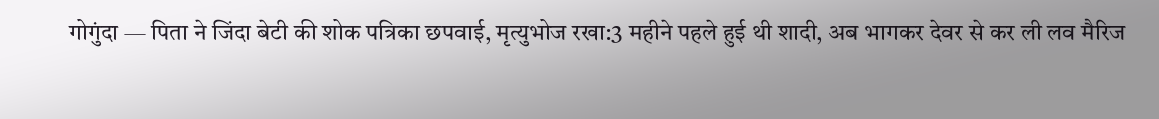गोगुंदा — पिता ने जिंदा बेटी की शोक पत्रिका छपवाई, मृत्युभोज रखा:3 महीने पहले हुई थी शादी, अब भागकर देवर से कर ली लव मैरिज